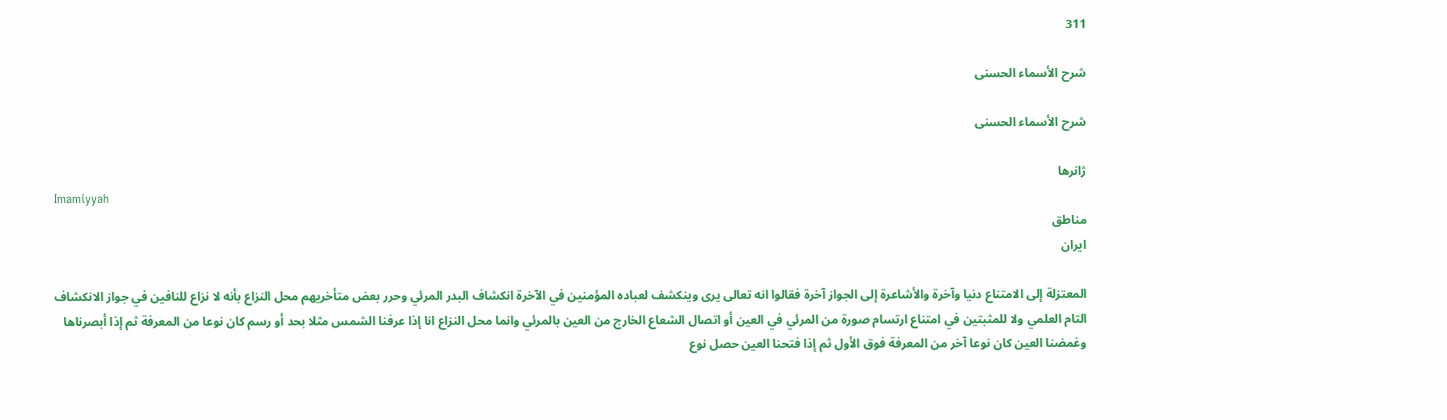311

شرح الأسماء الحسنى

شرح الأسماء الحسنى

ژانرها
Imamiyyah
مناطق
ایران

المعتزلة إلى الامتناع دنيا وآخرة والأشاعرة إلى الجواز آخرة فقالوا انه تعالى يرى وينكشف لعباده المؤمنين في الآخرة انكشاف البدر المرئي وحرر بعض متأخريهم محل النزاع بأنه لا نزاع للنافين في جواز الانكشاف التام العلمي ولا للمثبتين في امتناع ارتسام صورة من المرئي في العين أو اتصال الشعاع الخارج من العين بالمرئي وانما محل النزاع انا إذا عرفنا الشمس مثلا بحد أو رسم كان نوعا من المعرفة ثم إذا أبصرناها وغمضنا العين كان نوعا آخر من المعرفة فوق الأول ثم إذا فتحنا العين حصل نوع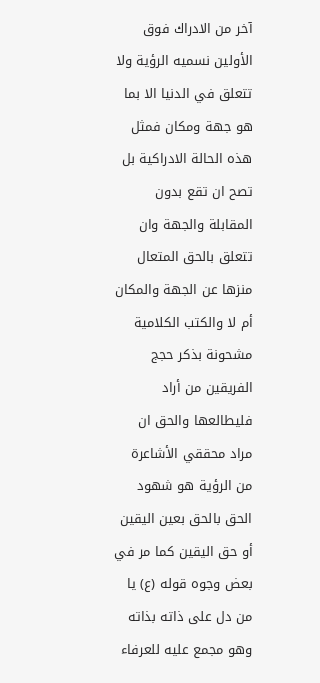آخر من الادراك فوق الأولين نسميه الرؤية ولا تتعلق في الدنيا الا بما هو جهة ومكان فمثل هذه الحالة الادراكية بل تصح ان تقع بدون المقابلة والجهة وان تتعلق بالحق المتعال منزها عن الجهة والمكان أم لا والكتب الكلامية مشحونة بذكر حجج الفريقين من أراد فليطالعها والحق ان مراد محققي الأشاعرة من الرؤية هو شهود الحق بالحق بعين اليقين أو حق اليقين كما مر في بعض وجوه قوله (ع) يا من دل على ذاته بذاته وهو مجمع عليه للعرفاء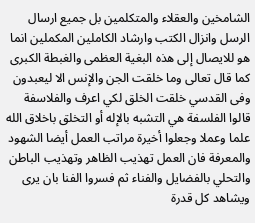الشامخين والعقلاء والمتكلمين بل جميع ارسال الرسل وانزال الكتب وارشاد الكاملين المكملين انما هو للايصال إلى هذه البغية العظمى والغبطة الكبرى كما قال تعالى وما خلقت الجن والإنس الا ليعبدون وفى القدسي خلقت الخلق لكي اعرف والفلاسفة قالوا الفلسفة هي التشبه بالإله أو التخلق باخلاق الله علما وعملا وجعلوا أخيرة مراتب العمل أيضا الشهود والمعرفة فان العمل تهذيب الظاهر وتهذيب الباطن والتحلي بالفضايل والفناء ثم فسروا الفنا بان يرى ويشاهد كل قدرة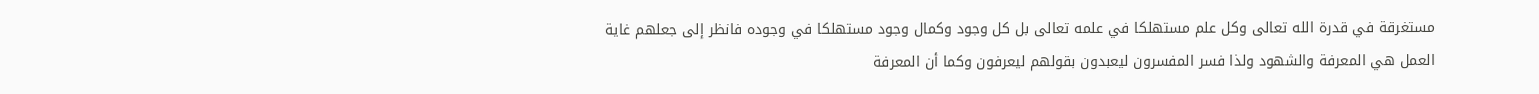مستغرقة في قدرة الله تعالى وكل علم مستهلكا في علمه تعالى بل كل وجود وكمال وجود مستهلكا في وجوده فانظر إلى جعلهم غاية العمل هي المعرفة والشهود ولذا فسر المفسرون ليعبدون بقولهم ليعرفون وكما أن المعرفة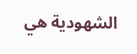الشهودية هي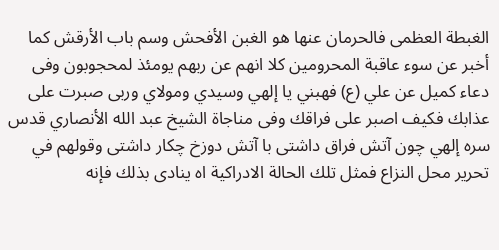الغبطة العظمى فالحرمان عنها هو الغبن الأفحش وسم باب الأرقش كما أخبر عن سوء عاقبة المحرومين كلا انهم عن ربهم يومئذ لمحجوبون وفى دعاء كميل عن علي (ع) فهبني يا إلهي وسيدي ومولاي وربى صبرت على عذابك فكيف اصبر على فراقك وفى مناجاة الشيخ عبد الله الأنصاري قدس سره إلهي چون آتش فراق داشتى با آتش دوزخ چكار داشتى وقولهم في تحرير محل النزاع فمثل تلك الحالة الادراكية اه ينادى بذلك فإنه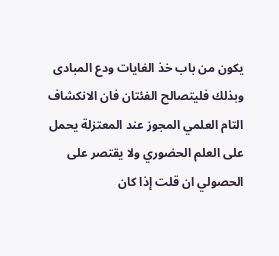يكون من باب خذ الغايات ودع المبادى وبذلك فليتصالح الفئتان فان الانكشاف التام العلمي المجوز عند المعتزلة يحمل على العلم الحضوري ولا يقتصر على الحصولي ان قلت إذا كان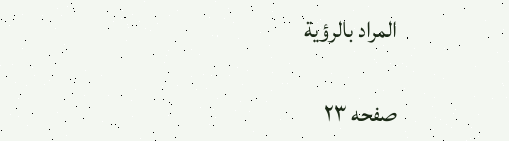المراد بالرؤية

صفحه ۲۳